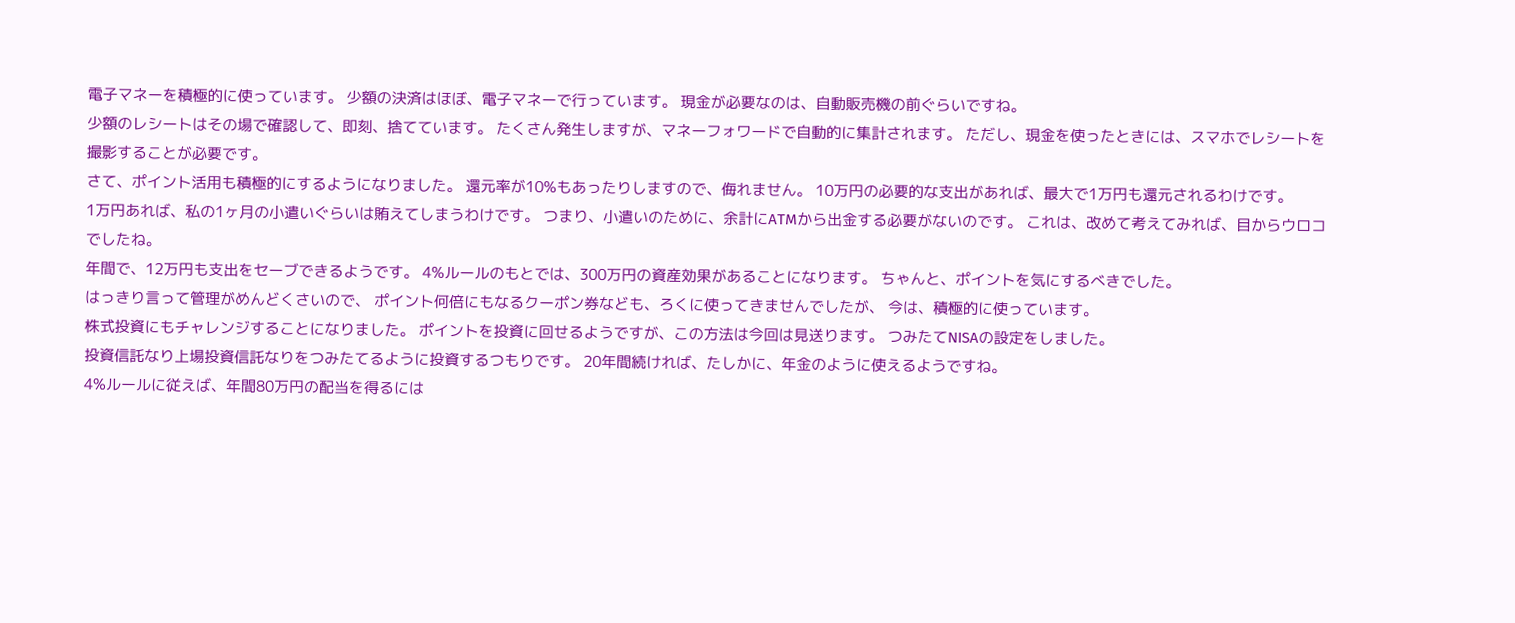電子マネーを積極的に使っています。 少額の決済はほぼ、電子マネーで行っています。 現金が必要なのは、自動販売機の前ぐらいですね。
少額のレシートはその場で確認して、即刻、捨てています。 たくさん発生しますが、マネーフォワードで自動的に集計されます。 ただし、現金を使ったときには、スマホでレシートを撮影することが必要です。
さて、ポイント活用も積極的にするようになりました。 還元率が10%もあったりしますので、侮れません。 10万円の必要的な支出があれば、最大で1万円も還元されるわけです。
1万円あれば、私の1ヶ月の小遣いぐらいは賄えてしまうわけです。 つまり、小遣いのために、余計にATMから出金する必要がないのです。 これは、改めて考えてみれば、目からウロコでしたね。
年間で、12万円も支出をセーブできるようです。 4%ルールのもとでは、300万円の資産効果があることになります。 ちゃんと、ポイントを気にするべきでした。
はっきり言って管理がめんどくさいので、 ポイント何倍にもなるクーポン券なども、ろくに使ってきませんでしたが、 今は、積極的に使っています。
株式投資にもチャレンジすることになりました。 ポイントを投資に回せるようですが、この方法は今回は見送ります。 つみたてNISAの設定をしました。
投資信託なり上場投資信託なりをつみたてるように投資するつもりです。 20年間続ければ、たしかに、年金のように使えるようですね。
4%ルールに従えば、年間80万円の配当を得るには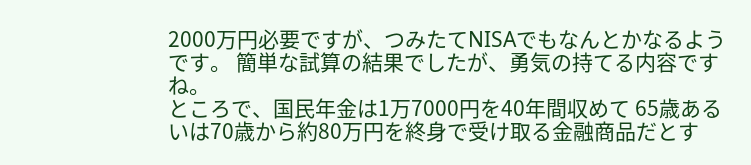2000万円必要ですが、つみたてNISAでもなんとかなるようです。 簡単な試算の結果でしたが、勇気の持てる内容ですね。
ところで、国民年金は1万7000円を40年間収めて 65歳あるいは70歳から約80万円を終身で受け取る金融商品だとす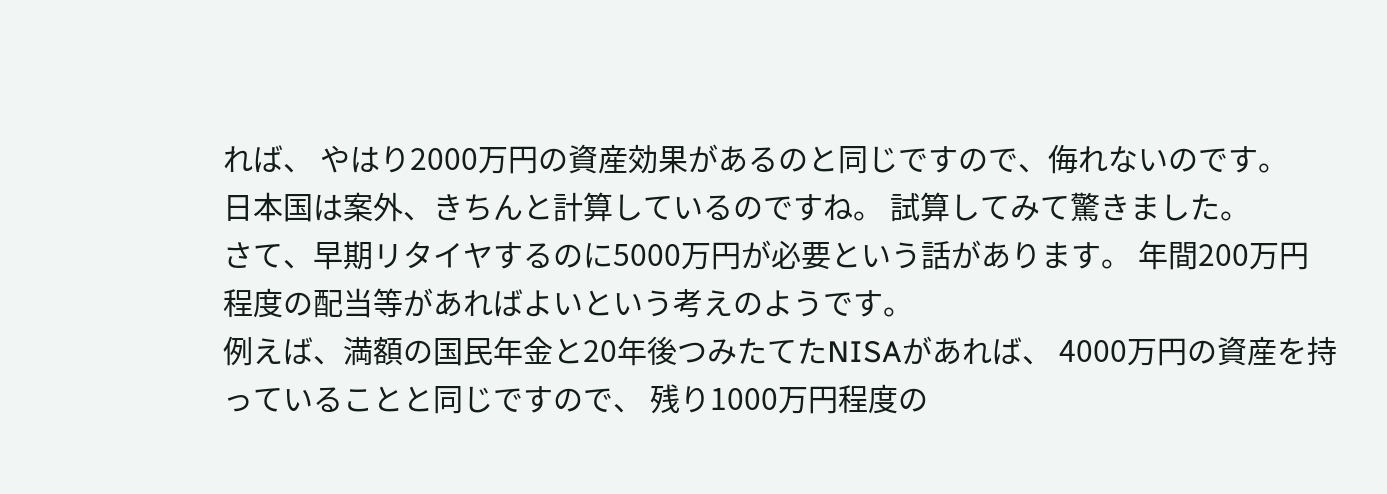れば、 やはり2000万円の資産効果があるのと同じですので、侮れないのです。
日本国は案外、きちんと計算しているのですね。 試算してみて驚きました。
さて、早期リタイヤするのに5000万円が必要という話があります。 年間200万円程度の配当等があればよいという考えのようです。
例えば、満額の国民年金と20年後つみたてたNISAがあれば、 4000万円の資産を持っていることと同じですので、 残り1000万円程度の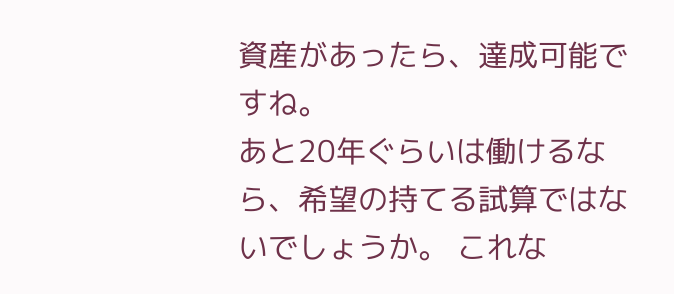資産があったら、達成可能ですね。
あと20年ぐらいは働けるなら、希望の持てる試算ではないでしょうか。 これな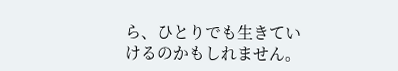ら、ひとりでも生きていけるのかもしれません。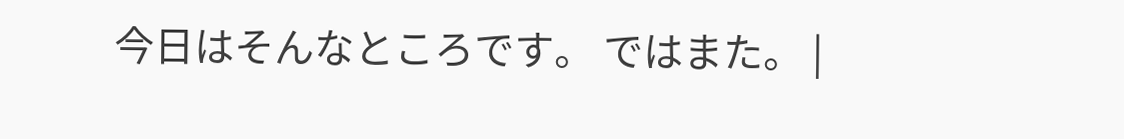今日はそんなところです。 ではまた。 |